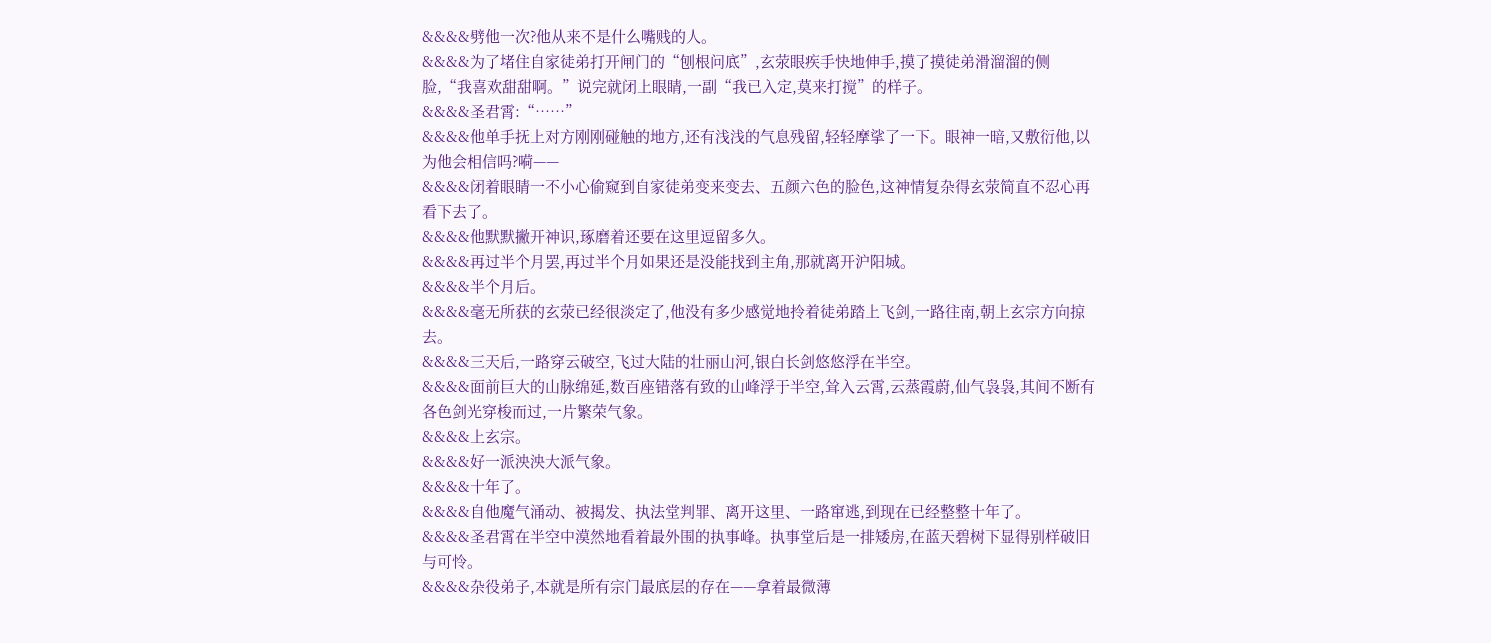&&&&劈他一次?他从来不是什么嘴贱的人。
&&&&为了堵住自家徒弟打开闸门的“刨根问底”,玄荥眼疾手快地伸手,摸了摸徒弟滑溜溜的侧脸,“我喜欢甜甜啊。”说完就闭上眼睛,一副“我已入定,莫来打搅”的样子。
&&&&圣君霄:“……”
&&&&他单手抚上对方刚刚碰触的地方,还有浅浅的气息残留,轻轻摩挲了一下。眼神一暗,又敷衍他,以为他会相信吗?嗬——
&&&&闭着眼睛一不小心偷窥到自家徒弟变来变去、五颜六色的脸色,这神情复杂得玄荥简直不忍心再看下去了。
&&&&他默默撇开神识,琢磨着还要在这里逗留多久。
&&&&再过半个月罢,再过半个月如果还是没能找到主角,那就离开沪阳城。
&&&&半个月后。
&&&&毫无所获的玄荥已经很淡定了,他没有多少感觉地拎着徒弟踏上飞剑,一路往南,朝上玄宗方向掠去。
&&&&三天后,一路穿云破空,飞过大陆的壮丽山河,银白长剑悠悠浮在半空。
&&&&面前巨大的山脉绵延,数百座错落有致的山峰浮于半空,耸入云霄,云蒸霞蔚,仙气袅袅,其间不断有各色剑光穿梭而过,一片繁荣气象。
&&&&上玄宗。
&&&&好一派泱泱大派气象。
&&&&十年了。
&&&&自他魔气涌动、被揭发、执法堂判罪、离开这里、一路窜逃,到现在已经整整十年了。
&&&&圣君霄在半空中漠然地看着最外围的执事峰。执事堂后是一排矮房,在蓝天碧树下显得别样破旧与可怜。
&&&&杂役弟子,本就是所有宗门最底层的存在——拿着最微薄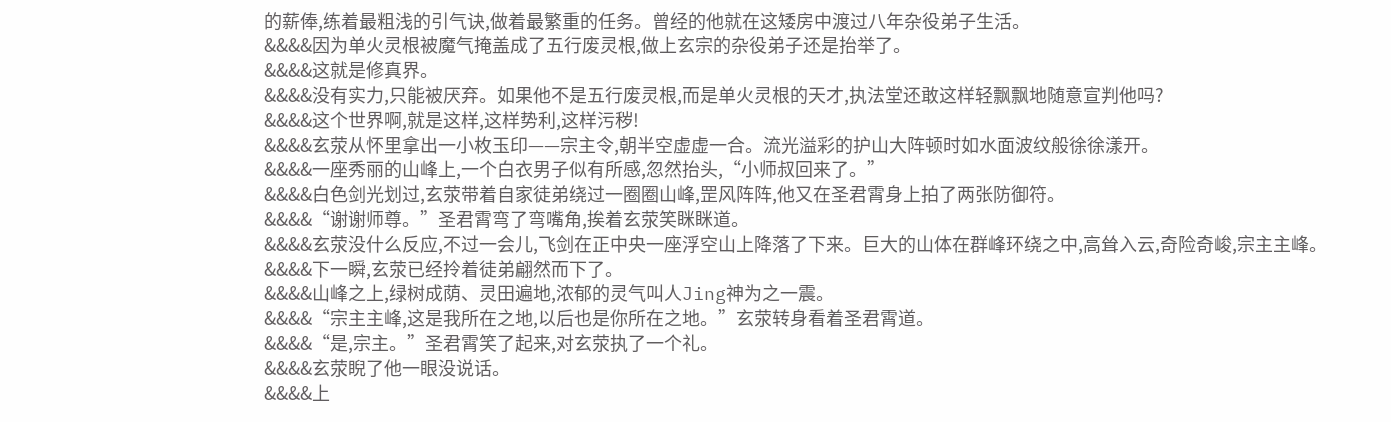的薪俸,练着最粗浅的引气诀,做着最繁重的任务。曾经的他就在这矮房中渡过八年杂役弟子生活。
&&&&因为单火灵根被魔气掩盖成了五行废灵根,做上玄宗的杂役弟子还是抬举了。
&&&&这就是修真界。
&&&&没有实力,只能被厌弃。如果他不是五行废灵根,而是单火灵根的天才,执法堂还敢这样轻飘飘地随意宣判他吗?
&&&&这个世界啊,就是这样,这样势利,这样污秽!
&&&&玄荥从怀里拿出一小枚玉印——宗主令,朝半空虚虚一合。流光溢彩的护山大阵顿时如水面波纹般徐徐漾开。
&&&&一座秀丽的山峰上,一个白衣男子似有所感,忽然抬头,“小师叔回来了。”
&&&&白色剑光划过,玄荥带着自家徒弟绕过一圈圈山峰,罡风阵阵,他又在圣君霄身上拍了两张防御符。
&&&&“谢谢师尊。”圣君霄弯了弯嘴角,挨着玄荥笑眯眯道。
&&&&玄荥没什么反应,不过一会儿,飞剑在正中央一座浮空山上降落了下来。巨大的山体在群峰环绕之中,高耸入云,奇险奇峻,宗主主峰。
&&&&下一瞬,玄荥已经拎着徒弟翩然而下了。
&&&&山峰之上,绿树成荫、灵田遍地,浓郁的灵气叫人Jing神为之一震。
&&&&“宗主主峰,这是我所在之地,以后也是你所在之地。”玄荥转身看着圣君霄道。
&&&&“是,宗主。”圣君霄笑了起来,对玄荥执了一个礼。
&&&&玄荥睨了他一眼没说话。
&&&&上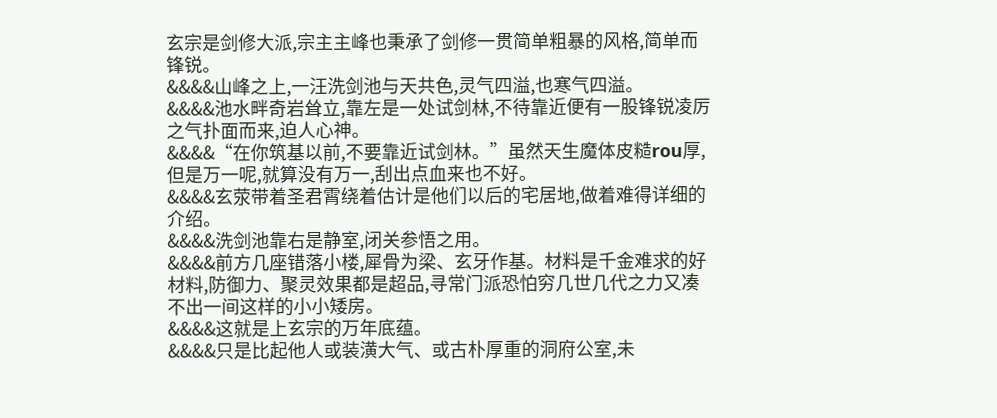玄宗是剑修大派,宗主主峰也秉承了剑修一贯简单粗暴的风格,简单而锋锐。
&&&&山峰之上,一汪洗剑池与天共色,灵气四溢,也寒气四溢。
&&&&池水畔奇岩耸立,靠左是一处试剑林,不待靠近便有一股锋锐凌厉之气扑面而来,迫人心神。
&&&&“在你筑基以前,不要靠近试剑林。”虽然天生魔体皮糙rou厚,但是万一呢,就算没有万一,刮出点血来也不好。
&&&&玄荥带着圣君霄绕着估计是他们以后的宅居地,做着难得详细的介绍。
&&&&洗剑池靠右是静室,闭关参悟之用。
&&&&前方几座错落小楼,犀骨为梁、玄牙作基。材料是千金难求的好材料,防御力、聚灵效果都是超品,寻常门派恐怕穷几世几代之力又凑不出一间这样的小小矮房。
&&&&这就是上玄宗的万年底蕴。
&&&&只是比起他人或装潢大气、或古朴厚重的洞府公室,未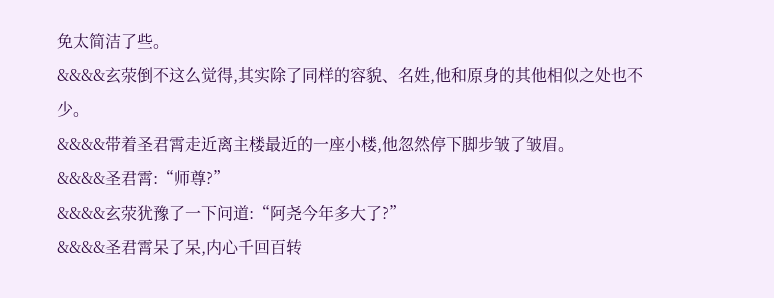免太简洁了些。
&&&&玄荥倒不这么觉得,其实除了同样的容貌、名姓,他和原身的其他相似之处也不少。
&&&&带着圣君霄走近离主楼最近的一座小楼,他忽然停下脚步皱了皱眉。
&&&&圣君霄:“师尊?”
&&&&玄荥犹豫了一下问道:“阿尧今年多大了?”
&&&&圣君霄呆了呆,内心千回百转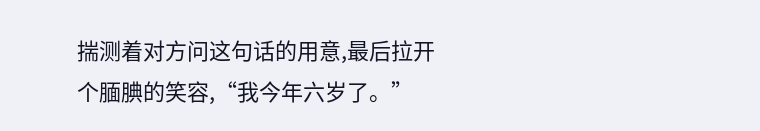揣测着对方问这句话的用意,最后拉开个腼腆的笑容,“我今年六岁了。”